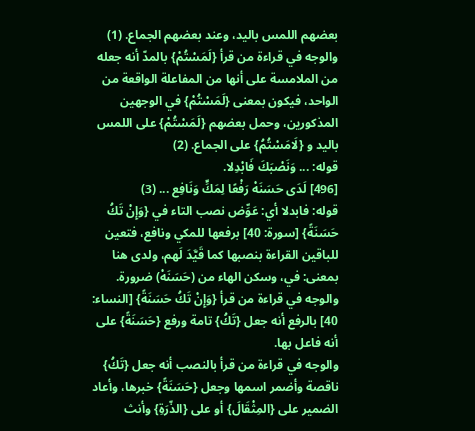بعضهم اللمس باليد، وعند بعضهم الجماع. (1)
والوجه في قراءة من قرأ {لَمَسْتُمْ} بالمدّ أنه جعله من الملامسة على أنها من المفاعلة الواقعة من الواحد، فيكون بمعنى {لَمَسْتُمْ} في الوجهين المذكورين، وحمل بعضهم {لَمَسْتُمْ} على اللمس باليد و {لَامَسْتُمُ} على الجماع. (2)
قوله: ... وَنَصْبَكَ فَابْدِلا.
[496] لَدَى حَسَنَهْ رَفْعًا لِمَكٍّ وَنَافِع ... (3)
قوله: فابدلا أي: عَوِّض نصب التاء في {وَإِنْ تَكُ حَسَنَةً} [سورة: 40] برفعها للمكي ونافع، فتعين للباقين القراءة بنصبها كما قَيَّدَ لَهم، ولدى هنا بمعنى: في، وسكن الهاء من (حَسَنَهْ) ضرورة.
والوجه في قراءة من قرأ {وَإِنْ تَكُ حَسَنَةً} [النساء: 40] بالرفع أنه جعل {تَكُ} تامة ورفع {حَسَنَةً} على أنه فاعل بها.
والوجه في قراءة من قرأ بالنصب أنه جعل {تَكُ} ناقصة وأضمر اسمها وجعل {حَسَنَةً} خبرها، وأعاد الضمير على {المِثْقَالَ} أو على {الذّرَةِ} وأنث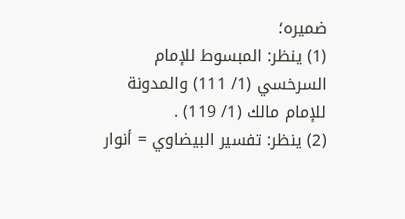ضميره؛
(1) ينظر: المبسوط للإمام السرخسي (1/ 111) والمدونة للإمام مالك (1/ 119) .
(2) ينظر: تفسير البيضاوي = أنوار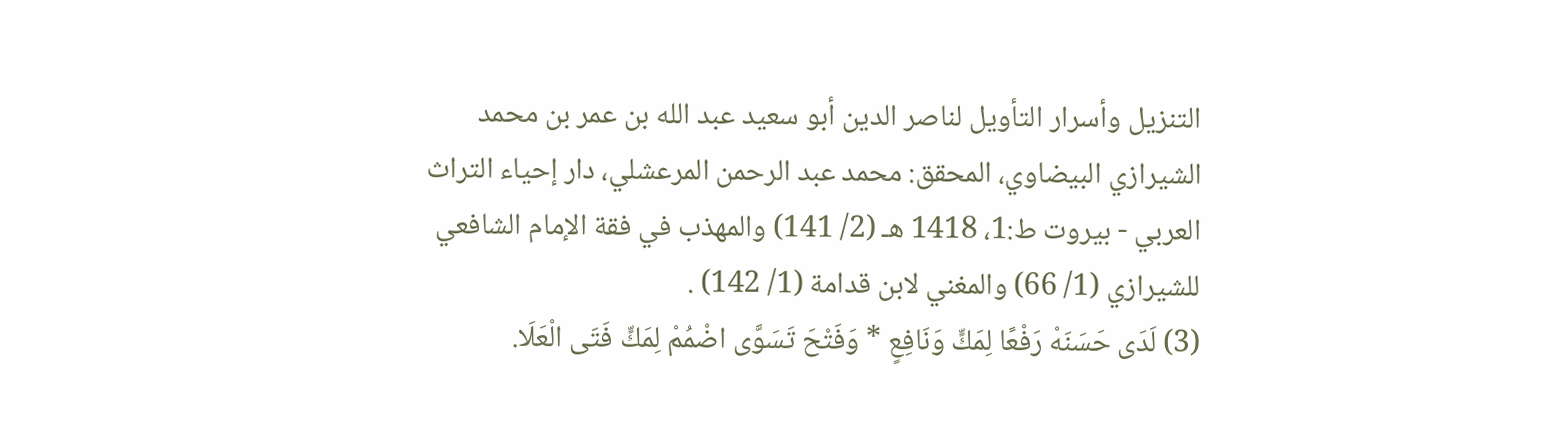التنزيل وأسرار التأويل لناصر الدين أبو سعيد عبد الله بن عمر بن محمد الشيرازي البيضاوي، المحقق: محمد عبد الرحمن المرعشلي، دار إحياء التراث العربي - بيروت ط:1، 1418 هـ (2/ 141) والمهذب في فقة الإمام الشافعي للشيرازي (1/ 66) والمغني لابن قدامة (1/ 142) .
(3) لَدَى حَسَنَهْ رَفْعًا لِمَكٍّ وَنَافِعٍ * وَفَتْحَ تَسَوَّى اضْمُمْ لِمَكٍّ فَتَى الْعَلَا.